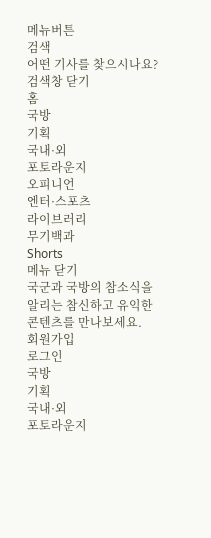메뉴버튼
검색
어떤 기사를 찾으시나요?
검색창 닫기
홈
국방
기획
국내·외
포토라운지
오피니언
엔터·스포츠
라이브러리
무기백과
Shorts
메뉴 닫기
국군과 국방의 참소식을 알리는 참신하고 유익한 콘텐츠를 만나보세요.
회원가입
로그인
국방
기획
국내·외
포토라운지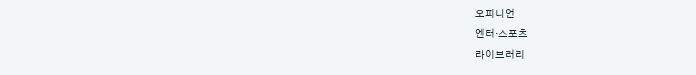오피니언
엔터·스포츠
라이브러리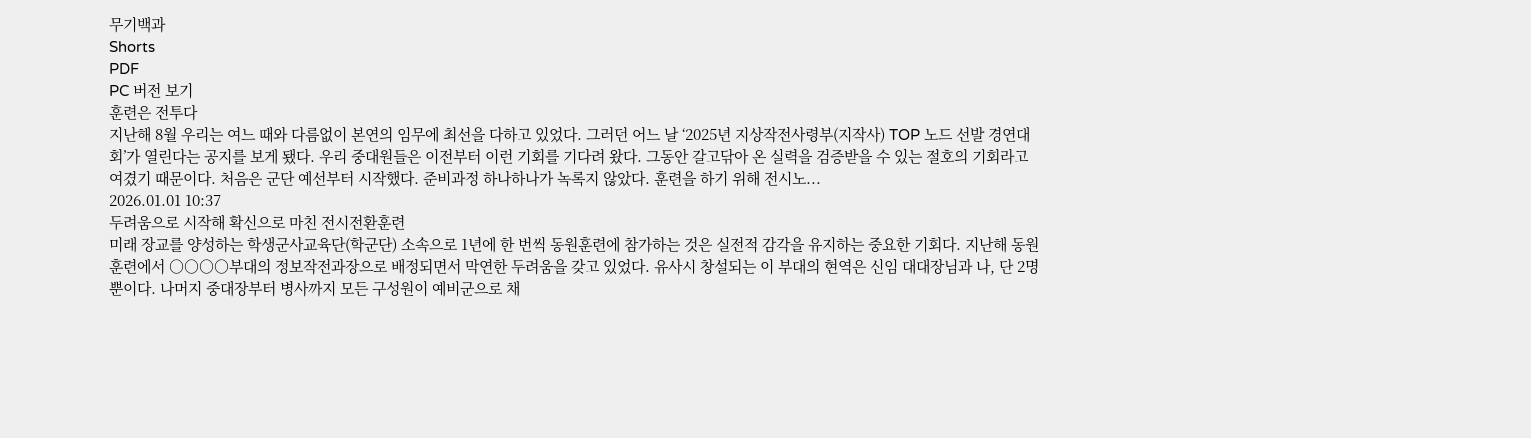무기백과
Shorts
PDF
PC 버전 보기
훈련은 전투다
지난해 8월 우리는 여느 때와 다름없이 본연의 임무에 최선을 다하고 있었다. 그러던 어느 날 ‘2025년 지상작전사령부(지작사) TOP 노드 선발 경연대회’가 열린다는 공지를 보게 됐다. 우리 중대원들은 이전부터 이런 기회를 기다려 왔다. 그동안 갈고닦아 온 실력을 검증받을 수 있는 절호의 기회라고 여겼기 때문이다. 처음은 군단 예선부터 시작했다. 준비과정 하나하나가 녹록지 않았다. 훈련을 하기 위해 전시노...
2026.01.01 10:37
두려움으로 시작해 확신으로 마친 전시전환훈련
미래 장교를 양성하는 학생군사교육단(학군단) 소속으로 1년에 한 번씩 동원훈련에 참가하는 것은 실전적 감각을 유지하는 중요한 기회다. 지난해 동원훈련에서 ○○○○부대의 정보작전과장으로 배정되면서 막연한 두려움을 갖고 있었다. 유사시 창설되는 이 부대의 현역은 신임 대대장님과 나, 단 2명뿐이다. 나머지 중대장부터 병사까지 모든 구성원이 예비군으로 채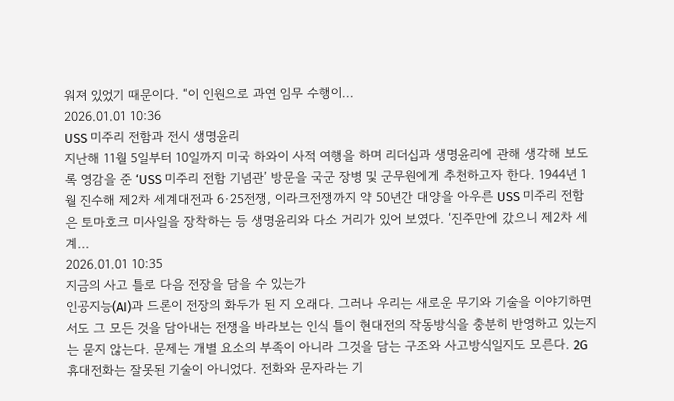워져 있었기 때문이다. “이 인원으로 과연 임무 수행이...
2026.01.01 10:36
USS 미주리 전함과 전시 생명윤리
지난해 11월 5일부터 10일까지 미국 하와이 사적 여행을 하며 리더십과 생명윤리에 관해 생각해 보도록 영감을 준 ‘USS 미주리 전함 기념관’ 방문을 국군 장병 및 군무원에게 추천하고자 한다. 1944년 1월 진수해 제2차 세계대전과 6·25전쟁, 이라크전쟁까지 약 50년간 대양을 아우른 USS 미주리 전함은 토마호크 미사일을 장착하는 등 생명윤리와 다소 거리가 있어 보였다. ‘진주만에 갔으니 제2차 세계...
2026.01.01 10:35
지금의 사고 틀로 다음 전장을 담을 수 있는가
인공지능(AI)과 드론이 전장의 화두가 된 지 오래다. 그러나 우리는 새로운 무기와 기술을 이야기하면서도 그 모든 것을 담아내는 전쟁을 바라보는 인식 틀이 현대전의 작동방식을 충분히 반영하고 있는지는 묻지 않는다. 문제는 개별 요소의 부족이 아니라 그것을 담는 구조와 사고방식일지도 모른다. 2G 휴대전화는 잘못된 기술이 아니었다. 전화와 문자라는 기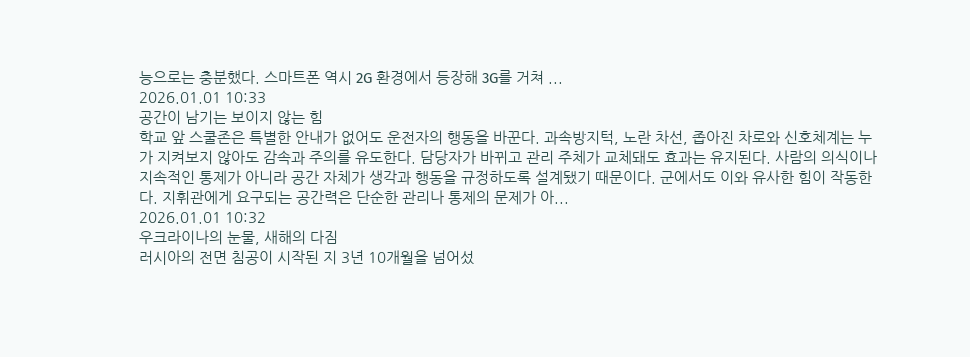능으로는 충분했다. 스마트폰 역시 2G 환경에서 등장해 3G를 거쳐 ...
2026.01.01 10:33
공간이 남기는 보이지 않는 힘
학교 앞 스쿨존은 특별한 안내가 없어도 운전자의 행동을 바꾼다. 과속방지턱, 노란 차선, 좁아진 차로와 신호체계는 누가 지켜보지 않아도 감속과 주의를 유도한다. 담당자가 바뀌고 관리 주체가 교체돼도 효과는 유지된다. 사람의 의식이나 지속적인 통제가 아니라 공간 자체가 생각과 행동을 규정하도록 설계됐기 때문이다. 군에서도 이와 유사한 힘이 작동한다. 지휘관에게 요구되는 공간력은 단순한 관리나 통제의 문제가 아...
2026.01.01 10:32
우크라이나의 눈물, 새해의 다짐
러시아의 전면 침공이 시작된 지 3년 10개월을 넘어섰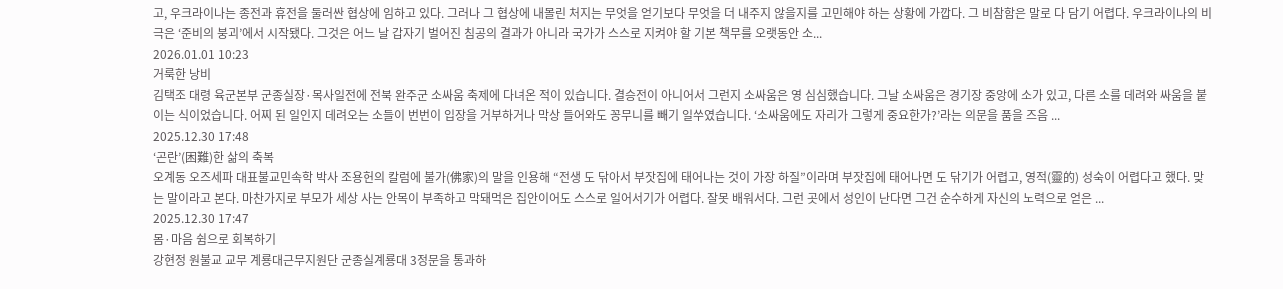고, 우크라이나는 종전과 휴전을 둘러싼 협상에 임하고 있다. 그러나 그 협상에 내몰린 처지는 무엇을 얻기보다 무엇을 더 내주지 않을지를 고민해야 하는 상황에 가깝다. 그 비참함은 말로 다 담기 어렵다. 우크라이나의 비극은 ‘준비의 붕괴’에서 시작됐다. 그것은 어느 날 갑자기 벌어진 침공의 결과가 아니라 국가가 스스로 지켜야 할 기본 책무를 오랫동안 소...
2026.01.01 10:23
거룩한 낭비
김택조 대령 육군본부 군종실장·목사일전에 전북 완주군 소싸움 축제에 다녀온 적이 있습니다. 결승전이 아니어서 그런지 소싸움은 영 심심했습니다. 그날 소싸움은 경기장 중앙에 소가 있고, 다른 소를 데려와 싸움을 붙이는 식이었습니다. 어찌 된 일인지 데려오는 소들이 번번이 입장을 거부하거나 막상 들어와도 꽁무니를 빼기 일쑤였습니다. ‘소싸움에도 자리가 그렇게 중요한가?’라는 의문을 품을 즈음 ...
2025.12.30 17:48
‘곤란’(困難)한 삶의 축복
오계동 오즈세파 대표불교민속학 박사 조용헌의 칼럼에 불가(佛家)의 말을 인용해 “전생 도 닦아서 부잣집에 태어나는 것이 가장 하질”이라며 부잣집에 태어나면 도 닦기가 어렵고, 영적(靈的) 성숙이 어렵다고 했다. 맞는 말이라고 본다. 마찬가지로 부모가 세상 사는 안목이 부족하고 막돼먹은 집안이어도 스스로 일어서기가 어렵다. 잘못 배워서다. 그런 곳에서 성인이 난다면 그건 순수하게 자신의 노력으로 얻은 ...
2025.12.30 17:47
몸·마음 쉼으로 회복하기
강현정 원불교 교무 계룡대근무지원단 군종실계룡대 3정문을 통과하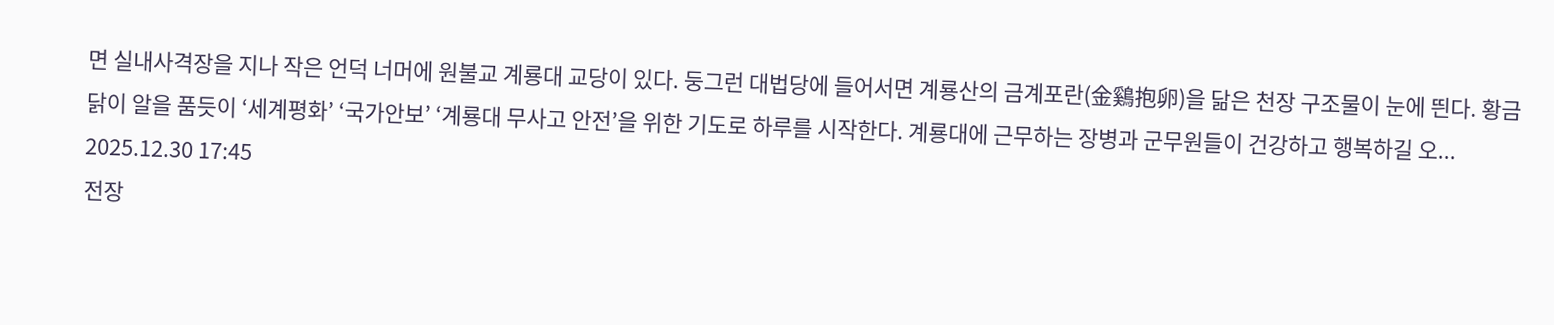면 실내사격장을 지나 작은 언덕 너머에 원불교 계룡대 교당이 있다. 둥그런 대법당에 들어서면 계룡산의 금계포란(金鷄抱卵)을 닮은 천장 구조물이 눈에 띈다. 황금닭이 알을 품듯이 ‘세계평화’ ‘국가안보’ ‘계룡대 무사고 안전’을 위한 기도로 하루를 시작한다. 계룡대에 근무하는 장병과 군무원들이 건강하고 행복하길 오...
2025.12.30 17:45
전장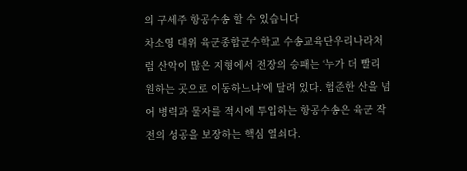의 구세주 항공수송 할 수 있습니다
차소영 대위 육군종합군수학교 수송교육단우리나라처럼 산악이 많은 지형에서 전장의 승패는 ‘누가 더 빨리 원하는 곳으로 이동하느냐’에 달려 있다. 험준한 산을 넘어 병력과 물자를 적시에 투입하는 항공수송은 육군 작전의 성공을 보장하는 핵심 열쇠다.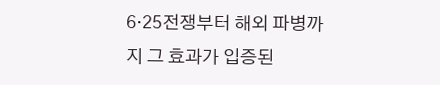6·25전쟁부터 해외 파병까지 그 효과가 입증된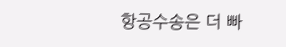항공수송은 더 빠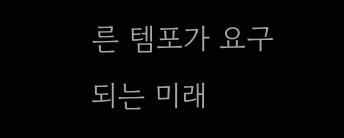른 템포가 요구되는 미래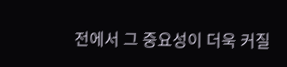전에서 그 중요성이 더욱 커질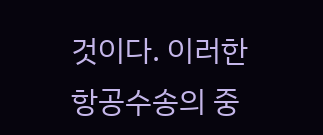것이다. 이러한 항공수송의 중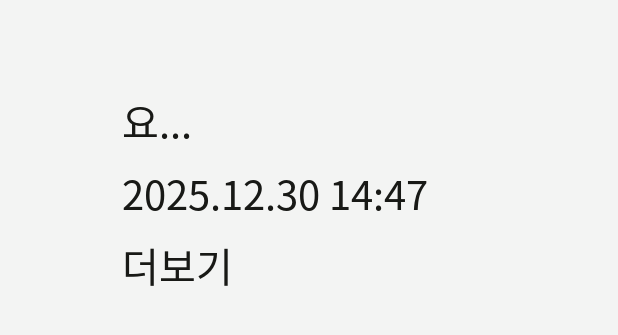요...
2025.12.30 14:47
더보기